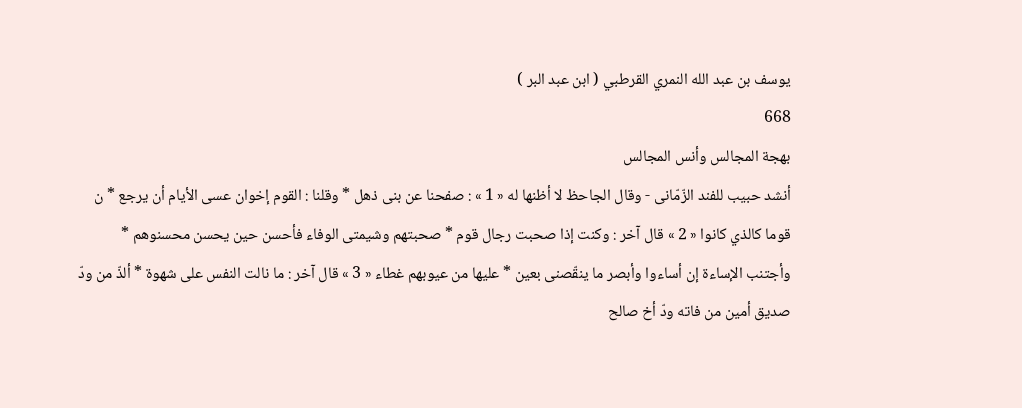يوسف بن عبد الله النمري القرطبي ( ابن عبد البر )
668
بهجة المجالس وأنس المجالس
أنشد حبيب للفند الزّمّانى - وقال الجاحظ لا أظنها له « 1 » : صفحنا عن بنى ذهل * وقلنا : القوم إخوان عسى الأيام أن يرجع * ن قوما كالذي كانوا « 2 » قال آخر : وكنت إذا صحبت رجال قوم * صحبتهم وشيمتى الوفاء فأحسن حين يحسن محسنوهم * وأجتنب الإساءة إن أساءوا وأبصر ما ينقّصنى بعين * عليها من عيوبهم غطاء « 3 » قال آخر : ما نالت النفس على شهوة * ألذّ من ودّ صديق أمين من فاته ودّ أخ صالح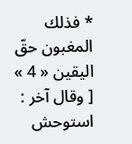* فذلك المغبون حقّ اليقين « 4 » [ وقال آخر : استوحش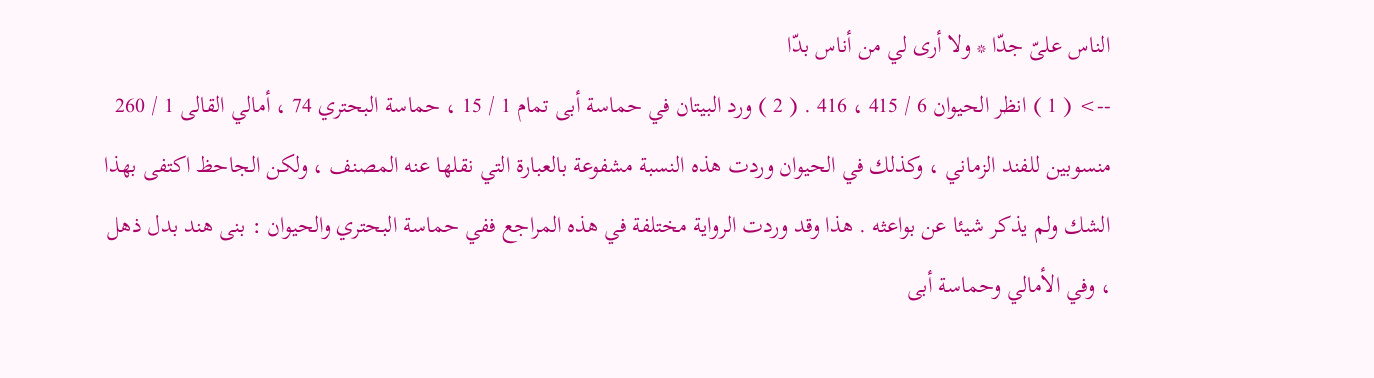الناس علىّ جدّا * ولا أرى لي من أناس بدّا
--> ( 1 ) انظر الحيوان 6 / 415 ، 416 . ( 2 ) ورد البيتان في حماسة أبى تمام 1 / 15 ، حماسة البحتري 74 ، أمالي القالى 1 / 260 منسوبين للفند الزماني ، وكذلك في الحيوان وردت هذه النسبة مشفوعة بالعبارة التي نقلها عنه المصنف ، ولكن الجاحظ اكتفى بهذا الشك ولم يذكر شيئا عن بواعثه . هذا وقد وردت الرواية مختلفة في هذه المراجع ففي حماسة البحتري والحيوان : بنى هند بدل ذهل ، وفي الأمالي وحماسة أبى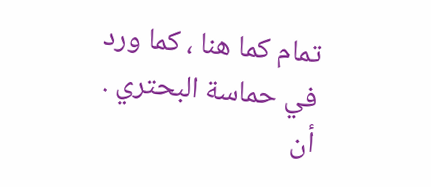تمام كما هنا ، كما ورد في حماسة البحتري . أن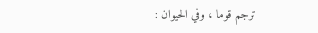ترجم قوما ، وفي الحيوان :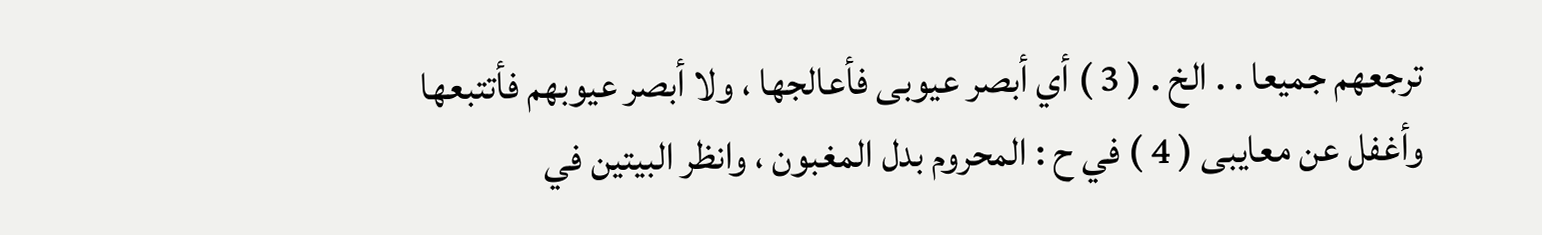ترجعهم جميعا . . الخ . ( 3 ) أي أبصر عيوبى فأعالجها ، ولا أبصر عيوبهم فأتتبعها وأغفل عن معايبى ( 4 ) في ح : المحروم بدل المغبون ، وانظر البيتين في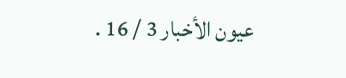عيون الأخبار 3 / 16 .